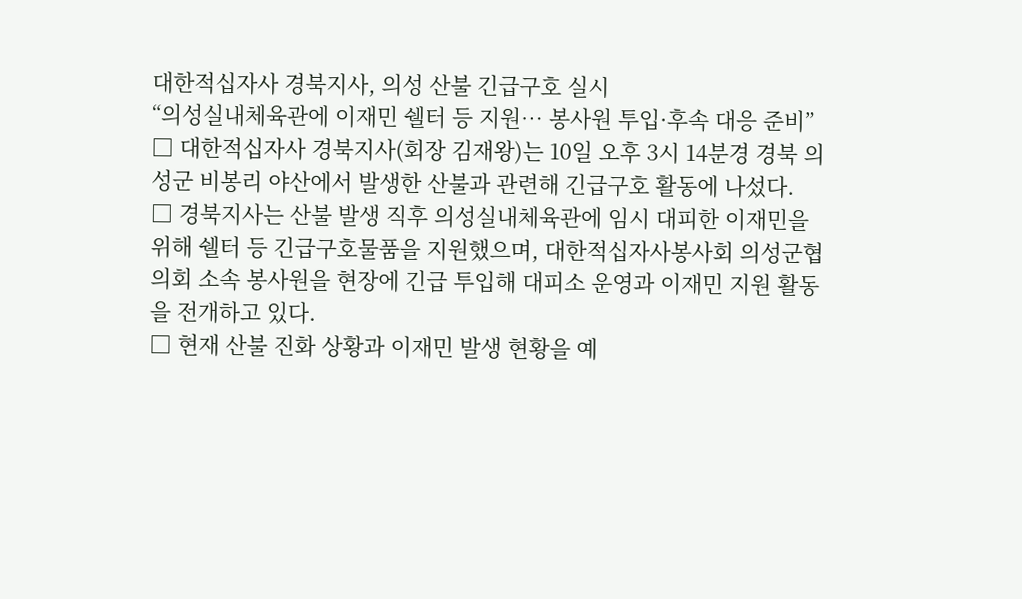대한적십자사 경북지사, 의성 산불 긴급구호 실시
“의성실내체육관에 이재민 쉘터 등 지원… 봉사원 투입·후속 대응 준비”
□ 대한적십자사 경북지사(회장 김재왕)는 10일 오후 3시 14분경 경북 의성군 비봉리 야산에서 발생한 산불과 관련해 긴급구호 활동에 나섰다.
□ 경북지사는 산불 발생 직후 의성실내체육관에 임시 대피한 이재민을 위해 쉘터 등 긴급구호물품을 지원했으며, 대한적십자사봉사회 의성군협의회 소속 봉사원을 현장에 긴급 투입해 대피소 운영과 이재민 지원 활동을 전개하고 있다.
□ 현재 산불 진화 상황과 이재민 발생 현황을 예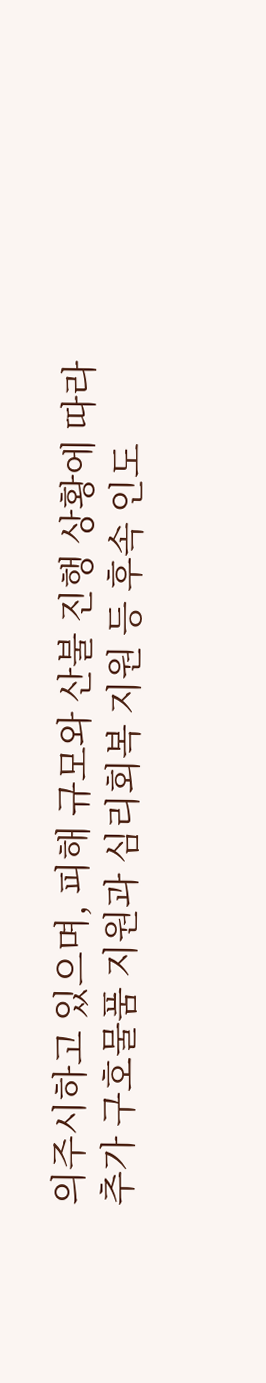의주시하고 있으며, 피해 규모와 산불 진행 상황에 따라 추가 구호물품 지원과 심리회복 지원 등 후속 인도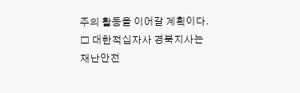주의 활동을 이어갈 계획이다.
□ 대한적십자사 경북지사는 재난안전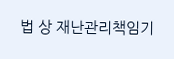법 상 재난관리책임기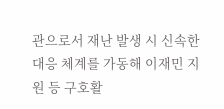관으로서 재난 발생 시 신속한 대응 체계를 가동해 이재민 지원 등 구호활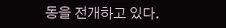동을 전개하고 있다.